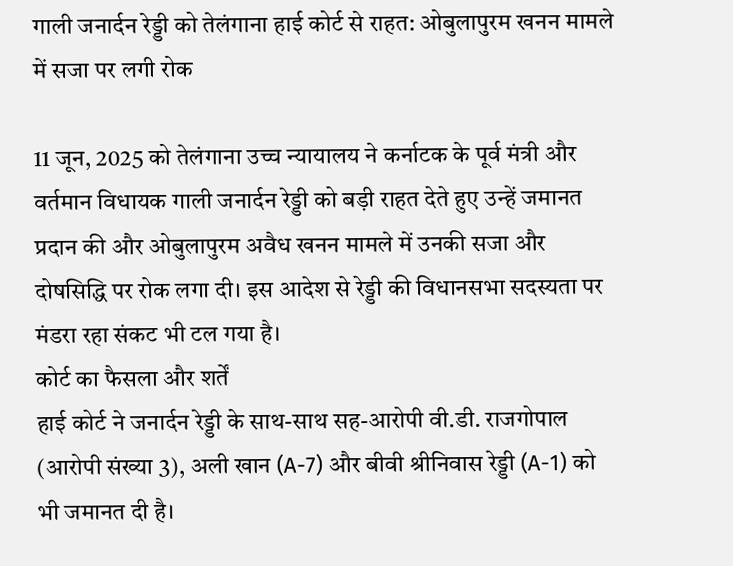गाली जनार्दन रेड्डी को तेलंगाना हाई कोर्ट से राहत: ओबुलापुरम खनन मामले में सजा पर लगी रोक

11 जून, 2025 को तेलंगाना उच्च न्यायालय ने कर्नाटक के पूर्व मंत्री और वर्तमान विधायक गाली जनार्दन रेड्डी को बड़ी राहत देते हुए उन्हें जमानत प्रदान की और ओबुलापुरम अवैध खनन मामले में उनकी सजा और दोषसिद्धि पर रोक लगा दी। इस आदेश से रेड्डी की विधानसभा सदस्यता पर मंडरा रहा संकट भी टल गया है।
कोर्ट का फैसला और शर्तें
हाई कोर्ट ने जनार्दन रेड्डी के साथ-साथ सह-आरोपी वी.डी. राजगोपाल (आरोपी संख्या 3), अली खान (A-7) और बीवी श्रीनिवास रेड्डी (A-1) को भी जमानत दी है।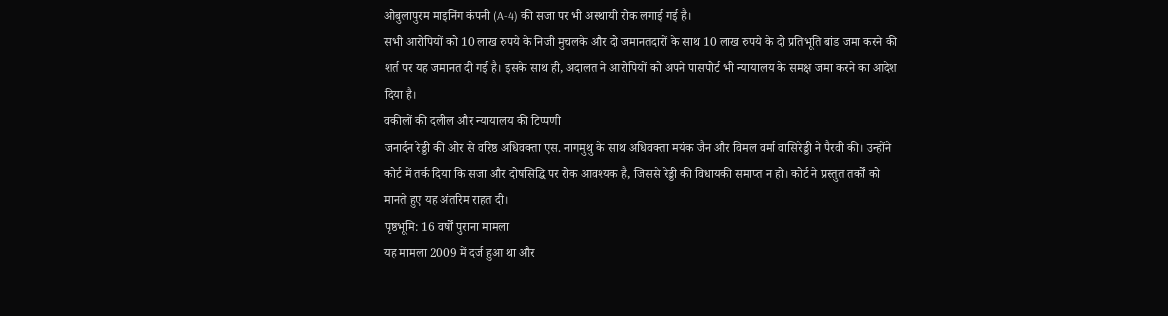ओबुलापुरम माइनिंग कंपनी (A-4) की सजा पर भी अस्थायी रोक लगाई गई है।
सभी आरोपियों को 10 लाख रुपये के निजी मुचलके और दो जमानतदारों के साथ 10 लाख रुपये के दो प्रतिभूति बांड जमा करने की शर्त पर यह जमानत दी गई है। इसके साथ ही, अदालत ने आरोपियों को अपने पासपोर्ट भी न्यायालय के समक्ष जमा करने का आदेश दिया है।
वकीलों की दलील और न्यायालय की टिप्पणी
जनार्दन रेड्डी की ओर से वरिष्ठ अधिवक्ता एस. नागमुथु के साथ अधिवक्ता मयंक जैन और विमल वर्मा वासिरेड्डी ने पैरवी की। उन्होंने कोर्ट में तर्क दिया कि सजा और दोषसिद्धि पर रोक आवश्यक है, जिससे रेड्डी की विधायकी समाप्त न हो। कोर्ट ने प्रस्तुत तर्कों को मानते हुए यह अंतरिम राहत दी।
पृष्ठभूमि: 16 वर्षों पुराना मामला
यह मामला 2009 में दर्ज हुआ था और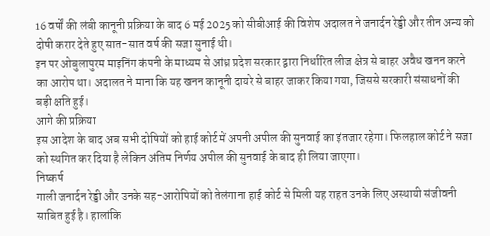16 वर्षों की लंबी कानूनी प्रक्रिया के बाद 6 मई 2025 को सीबीआई की विशेष अदालत ने जनार्दन रेड्डी और तीन अन्य को दोषी करार देते हुए सात-सात वर्ष की सजा सुनाई थी।
इन पर ओबुलापुरम माइनिंग कंपनी के माध्यम से आंध्र प्रदेश सरकार द्वारा निर्धारित लीज क्षेत्र से बाहर अवैध खनन करने का आरोप था। अदालत ने माना कि यह खनन कानूनी दायरे से बाहर जाकर किया गया, जिससे सरकारी संसाधनों की बड़ी क्षति हुई।
आगे की प्रक्रिया
इस आदेश के बाद अब सभी दोषियों को हाई कोर्ट में अपनी अपील की सुनवाई का इंतजार रहेगा। फिलहाल कोर्ट ने सजा को स्थगित कर दिया है लेकिन अंतिम निर्णय अपील की सुनवाई के बाद ही लिया जाएगा।
निष्कर्ष
गाली जनार्दन रेड्डी और उनके सह-आरोपियों को तेलंगाना हाई कोर्ट से मिली यह राहत उनके लिए अस्थायी संजीवनी साबित हुई है। हालांकि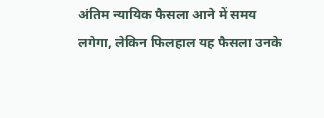अंतिम न्यायिक फैसला आने में समय लगेगा, लेकिन फिलहाल यह फैसला उनके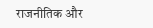राजनीतिक और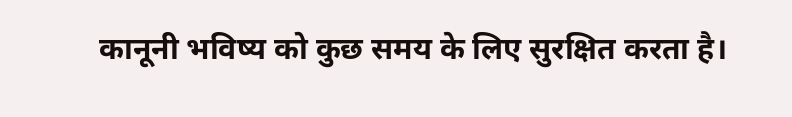कानूनी भविष्य को कुछ समय के लिए सुरक्षित करता है।